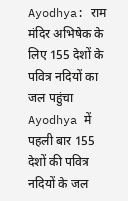Ayodhya: राम मंदिर अभिषेक के लिए 155 देशों के पवित्र नदियों का जल पहुंचा
Ayodhya में पहली बार 155 देशों की पवित्र नदियों के जल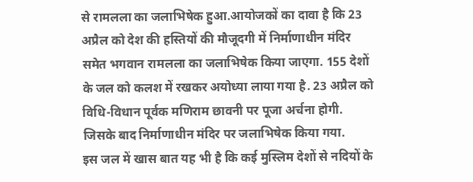से रामलला का जलाभिषेक हुआ.आयोजकों का दावा है कि 23 अप्रैल को देश की हस्तियों की मौजूदगी में निर्माणाधीन मंदिर समेत भगवान रामलला का जलाभिषेक किया जाएगा. 155 देशों के जल को कलश में रखकर अयोध्या लाया गया है. 23 अप्रैल को विधि-विधान पूर्वक मणिराम छावनी पर पूजा अर्चना होगी. जिसके बाद निर्माणाधीन मंदिर पर जलाभिषेक किया गया.
इस जल में खास बात यह भी है कि कई मुस्लिम देशों से नदियों के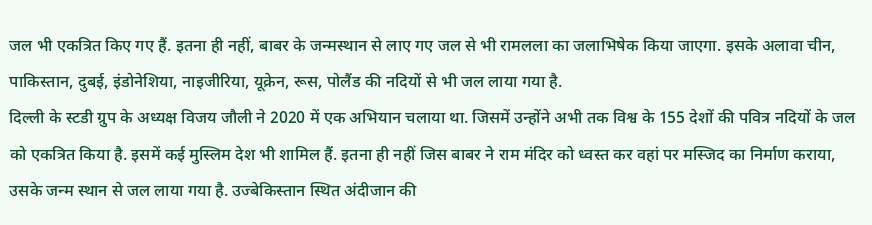जल भी एकत्रित किए गए हैं. इतना ही नहीं, बाबर के जन्मस्थान से लाए गए जल से भी रामलला का जलाभिषेक किया जाएगा. इसके अलावा चीन, पाकिस्तान, दुबई, इंडोनेशिया, नाइजीरिया, यूक्रेन, रूस, पोलैंड की नदियों से भी जल लाया गया है.
दिल्ली के स्टडी ग्रुप के अध्यक्ष विजय जौली ने 2020 में एक अभियान चलाया था. जिसमें उन्होंने अभी तक विश्व के 155 देशों की पवित्र नदियों के जल को एकत्रित किया है. इसमें कई मुस्लिम देश भी शामिल हैं. इतना ही नहीं जिस बाबर ने राम मंदिर को ध्वस्त कर वहां पर मस्जिद का निर्माण कराया, उसके जन्म स्थान से जल लाया गया है. उज्बेकिस्तान स्थित अंदीजान की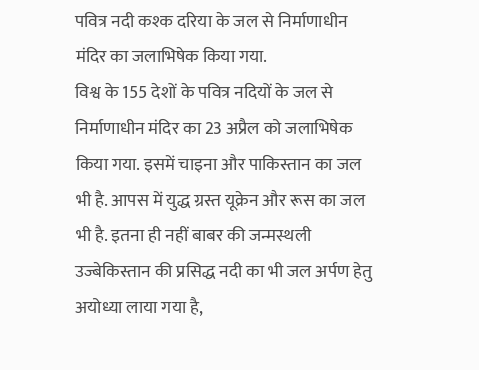पवित्र नदी कश्क दरिया के जल से निर्माणाधीन मंदिर का जलाभिषेक किया गया.
विश्व के 155 देशों के पवित्र नदियों के जल से निर्माणाधीन मंदिर का 23 अप्रैल को जलाभिषेक किया गया. इसमें चाइना और पाकिस्तान का जल भी है. आपस में युद्ध ग्रस्त यूक्रेन और रूस का जल भी है. इतना ही नहीं बाबर की जन्मस्थली उज्बेकिस्तान की प्रसिद्ध नदी का भी जल अर्पण हेतु अयोध्या लाया गया है,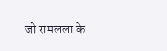जो रामलला के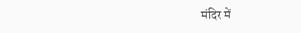मंदिर में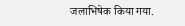जलाभिषेक किया गया.